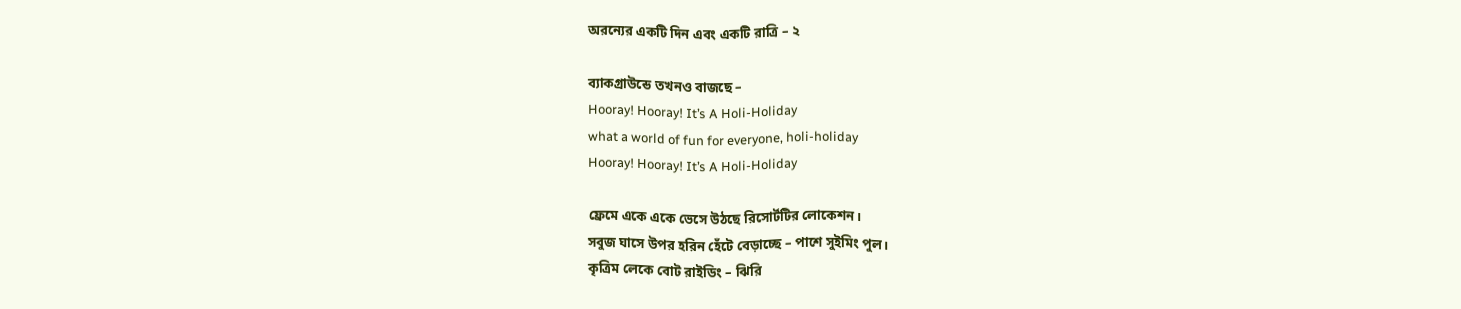অরন্যের একটি দিন এবং একটি রাত্রি – ২

ব্যাকগ্রাউন্ডে তখনও বাজছে –
Hooray! Hooray! It’s A Holi-Holiday
what a world of fun for everyone, holi-holiday
Hooray! Hooray! It’s A Holi-Holiday

ফ্রেমে একে একে ভেসে উঠছে রিসোর্টটির লোকেশন।
সবুজ ঘাসে উপর হরিন হেঁটে বেড়াচ্ছে – পাশে সুইমিং পুল।
কৃত্রিম লেকে বোট রাইডিং – ঝিরি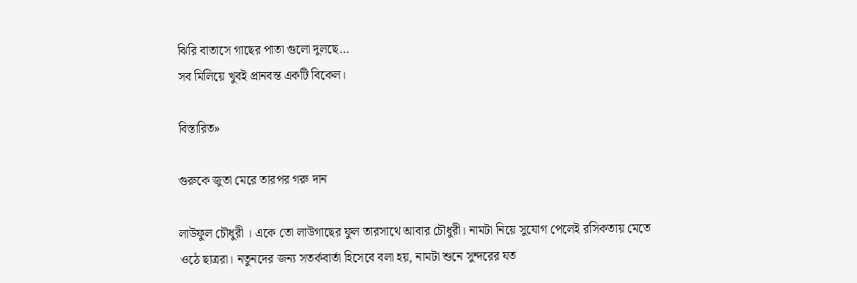ঝিরি বাতাসে গাছের পাতা গুলো দুলছে…
সব মিলিয়ে খুবই প্রানবন্ত একটি বিকেল।

বিস্তারিত»

গুরুকে জুতা মেরে তারপর গরু দান

লাউফুল চৌধুরী । একে তো লাউগাছের ফুল তারসাথে আবার চৌধুরী। নামটা নিয়ে সুযোগ পেলেই রসিকতায় মেতে ওঠে ছাত্ররা। নতুনদের জন্য সতর্কবার্তা হিসেবে বলা হয়, নামটা শুনে সুন্দরের যত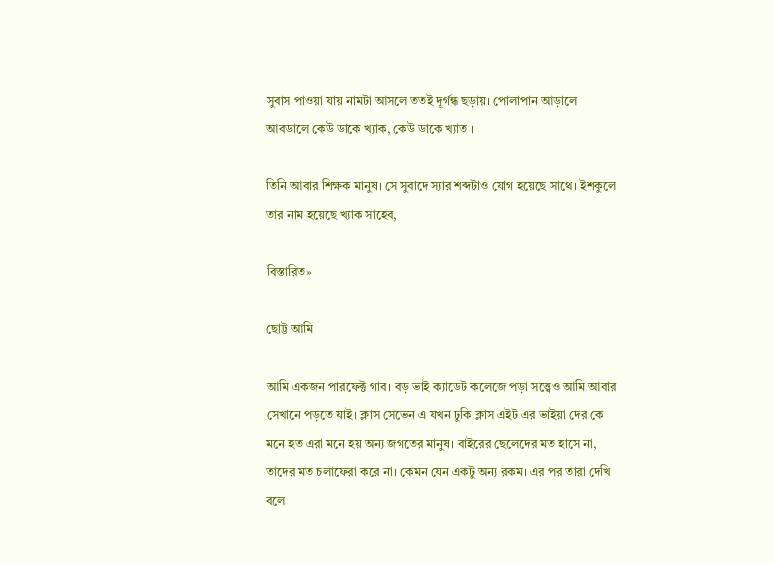সুবাস পাওয়া যায় নামটা আসলে ততই দূর্গন্ধ ছড়ায়। পোলাপান আড়ালে আবডালে কেউ ডাকে খ্যাক, কেউ ডাকে খ্যাত ।

তিনি আবার শিক্ষক মানুষ। সে সুবাদে স্যার শব্দটাও যোগ হয়েছে সাথে। ইশকুলে তার নাম হয়েছে খ্যাক সাহেব,

বিস্তারিত»

ছোট্ট আমি

আমি একজন পারফেক্ট গাব। বড় ভাই ক্যাডেট কলেজে পড়া সত্ত্বেও আমি আবার সেখানে পড়তে যাই। ক্লাস সেভেন এ যখন ঢুকি ক্লাস এইট এর ভাইয়া দের কে মনে হত এরা মনে হয় অন্য জগতের মানুষ। বাইরের ছেলেদের মত হাসে না, তাদের মত চলাফেরা করে না। কেমন যেন একটু অন্য রকম। এর পর তারা দেখি বলে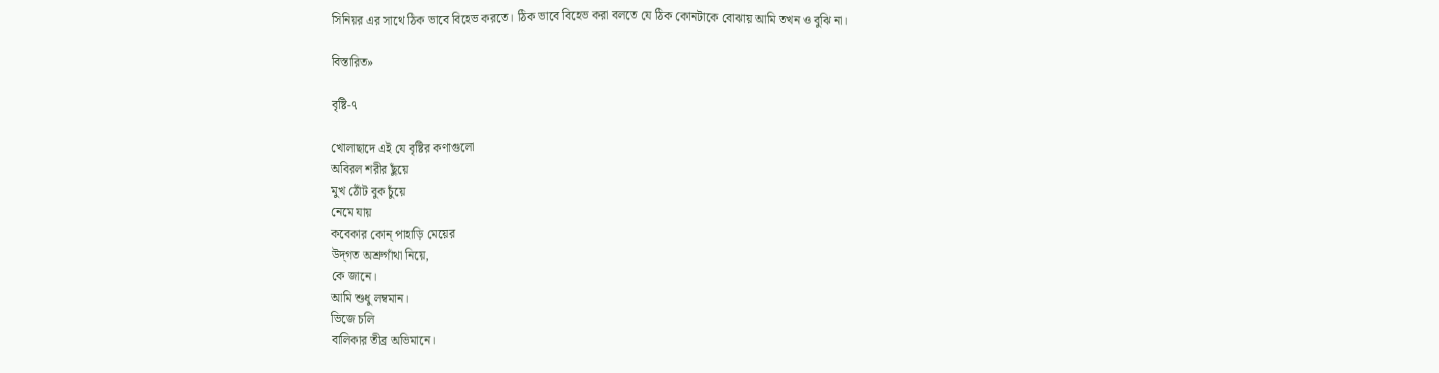সিনিয়র এর সাথে ঠিক ভাবে বিহেভ করতে। ঠিক ভাবে বিহেভ করা বলতে যে ঠিক কোনটাকে বোঝায় আমি তখন ও বুঝি না।

বিস্তারিত»

বৃষ্টি-৭

খোলাছাদে এই যে বৃষ্টির কণাগুলো
অবিরল শরীর ছুঁয়ে
মুখ ঠোঁট বুক চুঁয়ে
নেমে যায়
কবেকার কোন্‌ পাহাড়ি মেয়ের
উদ্‌গত অশ্রুগাঁথা নিয়ে,
কে জানে।
আমি শুধু লম্বমান।
ভিজে চলি
বালিকার তীব্র অভিমানে।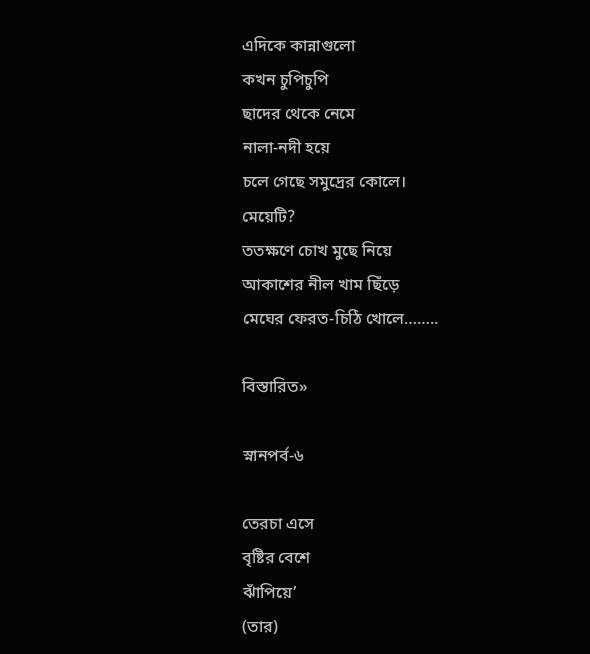এদিকে কান্নাগুলো
কখন চুপিচুপি
ছাদের থেকে নেমে
নালা-নদী হয়ে
চলে গেছে সমুদ্রের কোলে।
মেয়েটি?
ততক্ষণে চোখ মুছে নিয়ে
আকাশের নীল খাম ছিঁড়ে
মেঘের ফেরত-চিঠি খোলে……..

বিস্তারিত»

স্নানপর্ব-৬

তেরচা এসে
বৃষ্টির বেশে
ঝাঁপিয়ে’
(তার)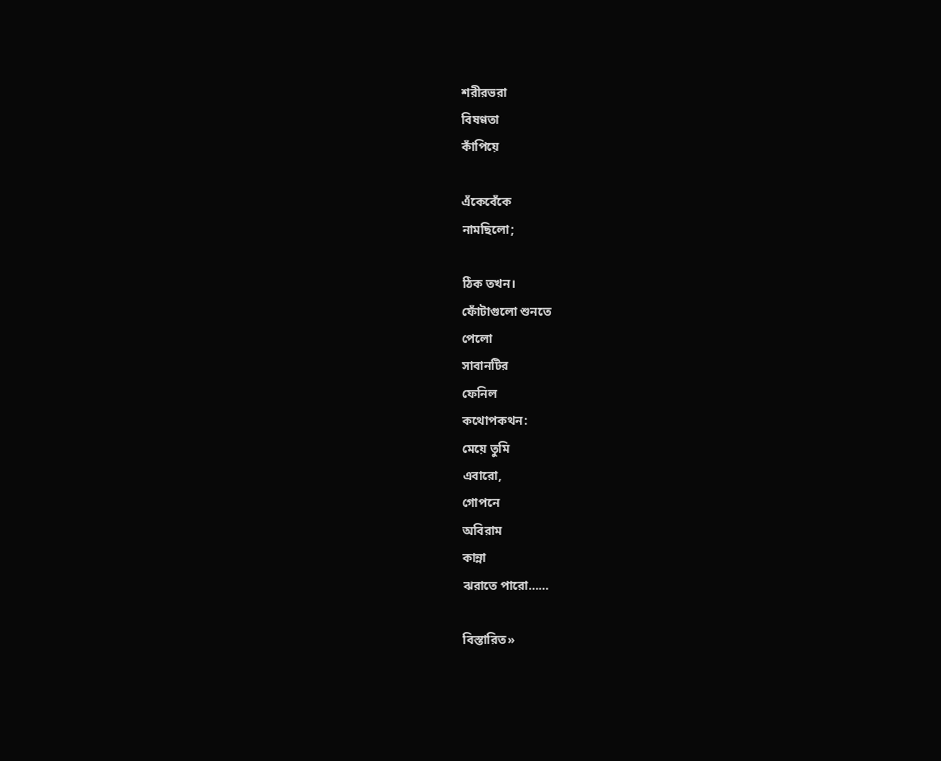শরীরভরা
বিষণ্ণতা
কাঁপিয়ে

এঁকেবেঁকে
নামছিলো;

ঠিক তখন।
ফোঁটাগুলো শুনতে
পেলো
সাবানটির
ফেনিল
কথোপকথন:
মেয়ে তুমি
এবারো,
গোপনে
অবিরাম
কান্না
ঝরাতে পারো……

বিস্তারিত»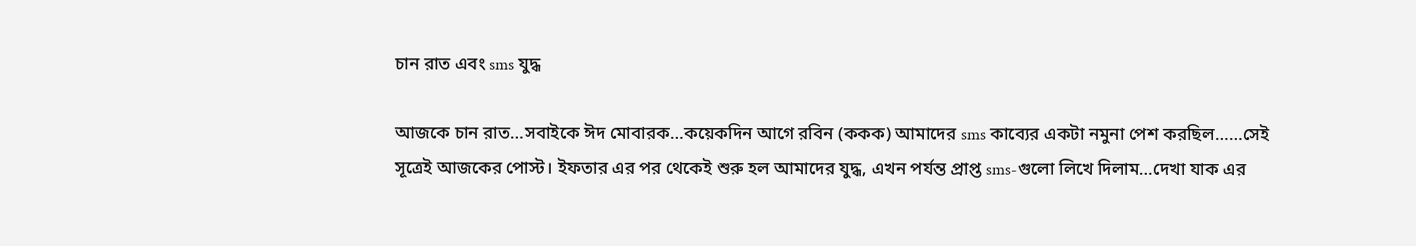চান রাত এবং sms যুদ্ধ

আজকে চান রাত…সবাইকে ঈদ মোবারক…কয়েকদিন আগে রবিন (ককক) আমাদের sms কাব্যের একটা নমুনা পেশ করছিল……সেই সূত্রেই আজকের পোস্ট। ইফতার এর পর থেকেই শুরু হল আমাদের যুদ্ধ, এখন পর্যন্ত প্রাপ্ত sms-গুলো লিখে দিলাম…দেখা যাক এর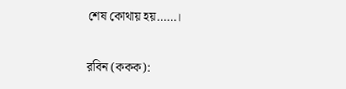শেষ কোথায় হয়……।

রবিন (ককক):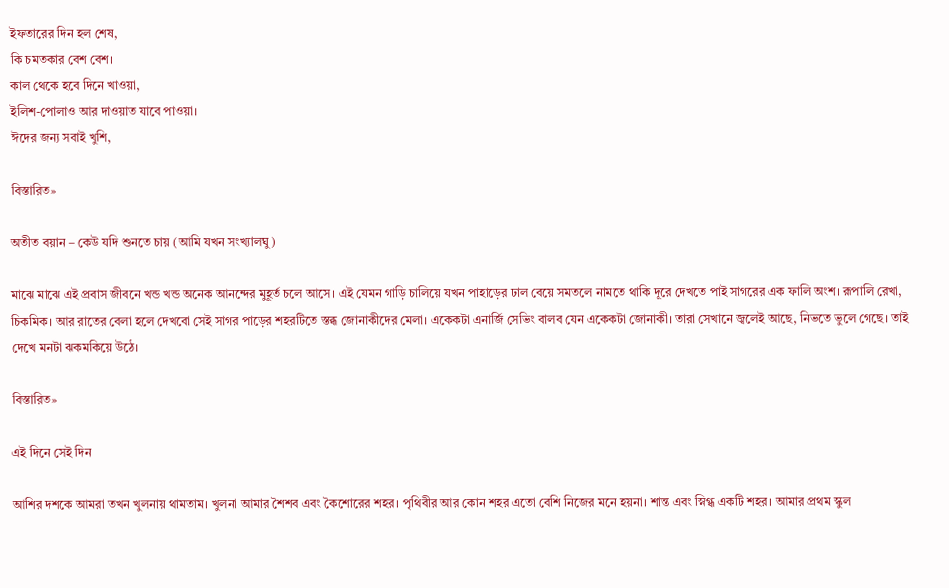ইফতারের দিন হল শেষ,
কি চমতকার বেশ বেশ।
কাল থেকে হবে দিনে খাওয়া,
ইলিশ-পোলাও আর দাওয়াত যাবে পাওয়া।
ঈদের জন্য সবাই খুশি,

বিস্তারিত»

অতীত বয়ান – কেউ যদি শুনতে চায় (আমি যখন সংখ্যালঘু)

মাঝে মাঝে এই প্রবাস জীবনে খন্ড খন্ড অনেক আনন্দের মুহূর্ত চলে আসে। এই যেমন গাড়ি চালিয়ে যখন পাহাড়ের ঢাল বেয়ে সমতলে নামতে থাকি দূরে দেখতে পাই সাগরের এক ফালি অংশ। রূপালি রেখা, চিকমিক। আর রাতের বেলা হলে দেখবো সেই সাগর পাড়ের শহরটিতে স্তব্ধ জোনাকীদের মেলা। একেকটা এনার্জি সেভিং বালব যেন একেকটা জোনাকী। তারা সেখানে জ্বলেই আছে, নিভতে ভুলে গেছে। তাই দেখে মনটা ঝকমকিয়ে উঠে।

বিস্তারিত»

এই দিনে সেই দিন

আশির দশকে আমরা তখন খুলনায় থামতাম। খুলনা আমার শৈশব এবং কৈশোরের শহর। পৃথিবীর আর কোন শহর এতো বেশি নিজের মনে হয়না। শান্ত এবং স্নিগ্ধ একটি শহর। আমার প্রথম স্কুল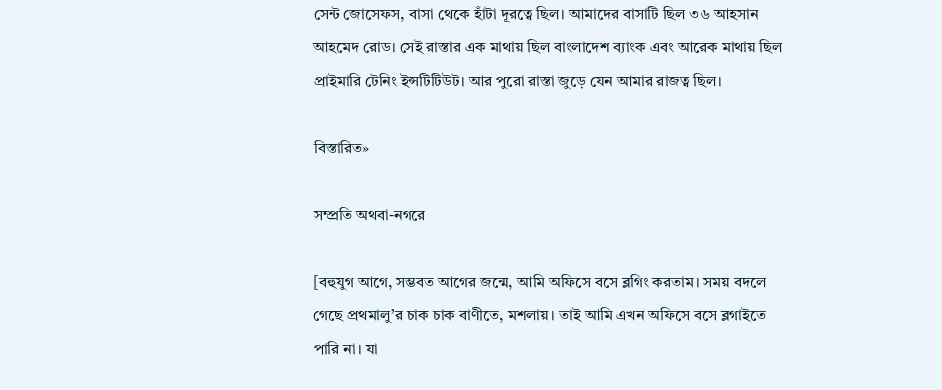সেন্ট জোসেফস, বাসা থেকে হাঁটা দূরত্বে ছিল। আমাদের বাসাটি ছিল ৩৬ আহসান আহমেদ রোড। সেই রাস্তার এক মাথায় ছিল বাংলাদেশ ব্যাংক এবং আরেক মাথায় ছিল প্রাইমারি টেনিং ইন্সটিটিউট। আর পুরো রাস্তা জুড়ে যেন আমার রাজত্ব ছিল।

বিস্তারিত»

সম্প্রতি অথবা-নগরে

[বহুযুগ আগে, সম্ভবত আগের জন্মে, আমি অফিসে বসে ব্লগিং করতাম। সময় বদলে গেছে প্রথমালু’র চাক চাক বাণীতে, মশলায়। তাই আমি এখন অফিসে বসে ব্লগাইতে পারি না। যা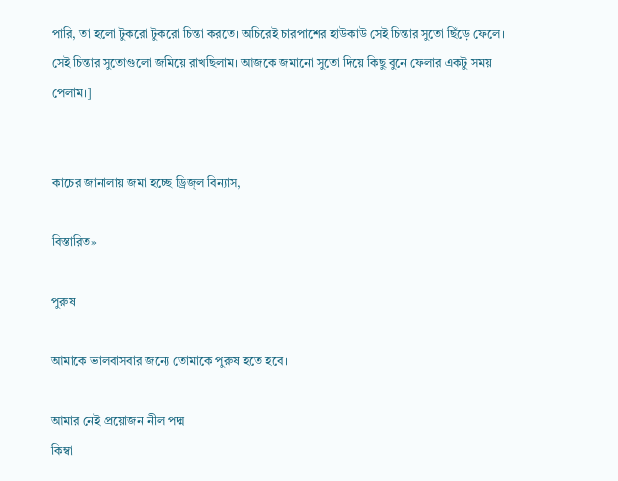পারি, তা হলো টুকরো টুকরো চিন্তা করতে। অচিরেই চারপাশের হাউকাউ সেই চিন্তার সুতো ছিঁড়ে ফেলে। সেই চিন্তার সুতোগুলো জমিয়ে রাখছিলাম। আজকে জমানো সুতো দিয়ে কিছু বুনে ফেলার একটু সময় পেলাম।]


কাচের জানালায় জমা হচ্ছে ড্রিজ্‌ল বিন্যাস,

বিস্তারিত»

পুরুষ

আমাকে ভালবাসবার জন্যে তোমাকে পুরুষ হতে হবে।

আমার নেই প্রয়োজন নীল পদ্ম
কিম্বা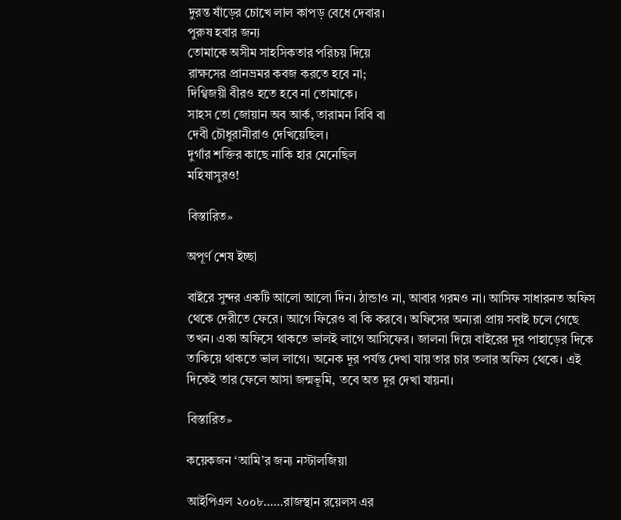দুরন্ত ষাঁড়ের চোখে লাল কাপড় বেধে দেবার।
পুরুষ হবার জন্য
তোমাকে অসীম সাহসিকতার পরিচয় দিয়ে
রাক্ষসের প্রানভ্রমর কবজ করতে হবে না;
দিগ্বিজয়ী বীরও হতে হবে না তোমাকে।
সাহস তো জোয়ান অব আর্ক, তারামন বিবি বা
দেবী চৌধুরানীরাও দেখিয়েছিল।
দুর্গার শক্তির কাছে নাকি হার মেনেছিল
মহিষাসুরও!

বিস্তারিত»

অপূর্ণ শেষ ইচ্ছা

বাইরে সুন্দর একটি আলো আলো দিন। ঠান্ডাও না, আবার গরমও না। আসিফ সাধারনত অফিস থেকে দেরীতে ফেরে। আগে ফিরেও বা কি করবে। অফিসের অন্যরা প্রায় সবাই চলে গেছে তখন। একা অফিসে থাকতে ভালই লাগে আসিফের। জালনা দিয়ে বাইরের দূর পাহাড়ের দিকে তাকিয়ে থাকতে ভাল লাগে। অনেক দূর পর্যন্ত দেখা যায় তার চার তলার অফিস থেকে। এই দিকেই তার ফেলে আসা জন্মভূমি, তবে অত দূর দেখা যায়না।

বিস্তারিত»

কয়েকজন ‘আমি’র জন্য নস্টালজিয়া

আইপিএল ২০০৮……রাজস্থান রয়েলস এর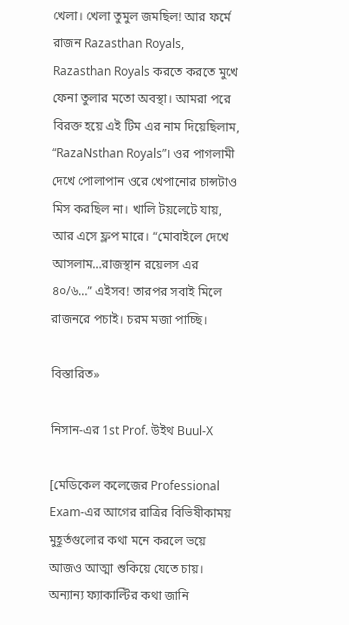খেলা। খেলা তুমুল জমছিল! আর ফর্মে রাজন Razasthan Royals, Razasthan Royals করতে করতে মুখে ফেনা তুলার মতো অবস্থা। আমরা পরে বিরক্ত হয়ে এই টিম এর নাম দিয়েছিলাম, “RazaNsthan Royals”। ওর পাগলামী দেখে পোলাপান ওরে খেপানোর চান্সটাও মিস করছিল না। খালি টয়লেটে যায়, আর এসে ফ্লপ মারে। “মোবাইলে দেখে আসলাম…রাজস্থান রয়েলস এর ৪০/৬…” এইসব! তারপর সবাই মিলে রাজনরে পচাই। চরম মজা পাচ্ছি।

বিস্তারিত»

নিসান-এর 1st Prof. উইথ Buul-X

[মেডিকেল কলেজের Professional Exam-এর আগের রাত্রির বিভিষীকাময় মুহূর্তগুলোর কথা মনে করলে ভয়ে আজও আত্মা শুকিয়ে যেতে চায়। অন্যান্য ফ্যাকাল্টির কথা জানি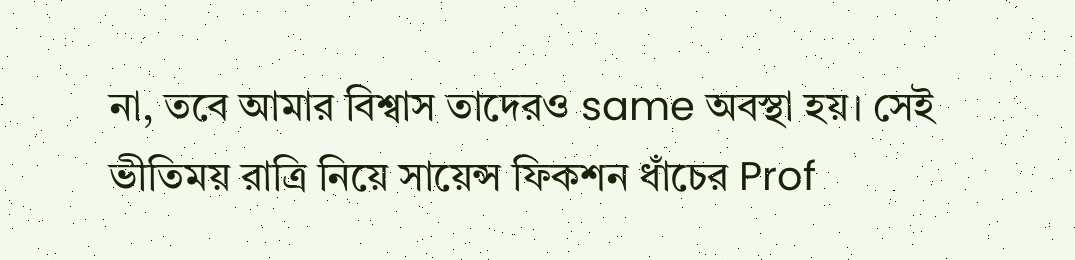না, তবে আমার বিশ্বাস তাদেরও same অবস্থা হয়। সেই ভীতিময় রাত্রি নিয়ে সায়েন্স ফিকশন ধাঁচের Prof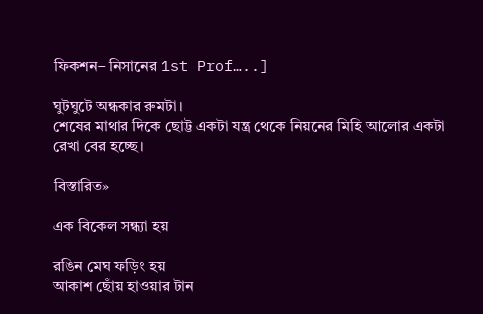ফিকশন– নিসানের 1st Prof…..]

ঘুটঘুটে অন্ধকার রুমটা।
শেষের মাথার দিকে ছোট্ট একটা যন্ত্র থেকে নিয়নের মিহি আলোর একটা রেখা বের হচ্ছে।

বিস্তারিত»

এক বিকেল সন্ধ্যা হয়

রঙিন মেঘ ফড়িং হয়
আকাশ ছোঁয় হাওয়ার টান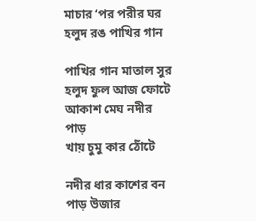মাচার ‘পর পরীর ঘর
হলুদ রঙ পাখির গান

পাখির গান মাতাল সুর
হলুদ ফুল আজ ফোটে
আকাশ মেঘ নদীর পাড়
খায় চুমু কার ঠোঁটে

নদীর ধার কাশের বন
পাড় উজার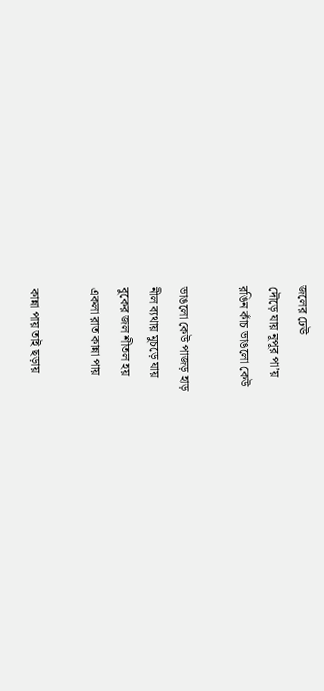জলের ঢেঊ
দৌড়ে যায় নূপূর পা’য়
রঙিন কাঁচ ভাঙলো কেউ

ভাঙলো কেউ পাজড় হাড়
নীল ব্যথায় মুচড়ে যায়
বুকের জল শীতল হয়
একলা রাত কান্না পায়

কান্না পায় তাই ছড়ায়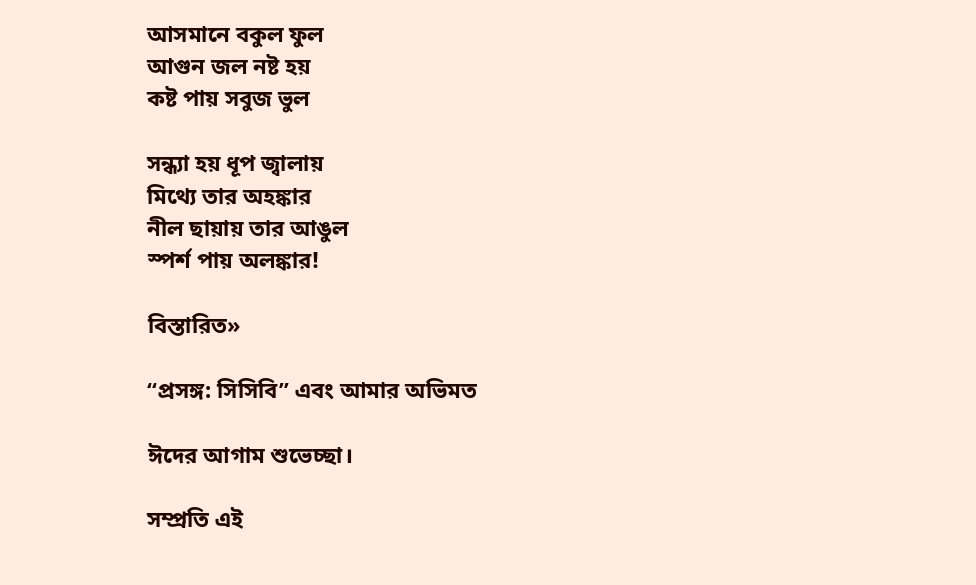আসমানে বকুল ফুল
আগুন জল নষ্ট হয়
কষ্ট পায় সবুজ ভুল

সন্ধ্যা হয় ধূপ জ্বালায়
মিথ্যে তার অহঙ্কার
নীল ছায়ায় তার আঙুল
স্পর্শ পায় অলঙ্কার!

বিস্তারিত»

“প্রসঙ্গ: সিসিবি” এবং আমার অভিমত

ঈদের আগাম শুভেচ্ছা।

সম্প্রতি এই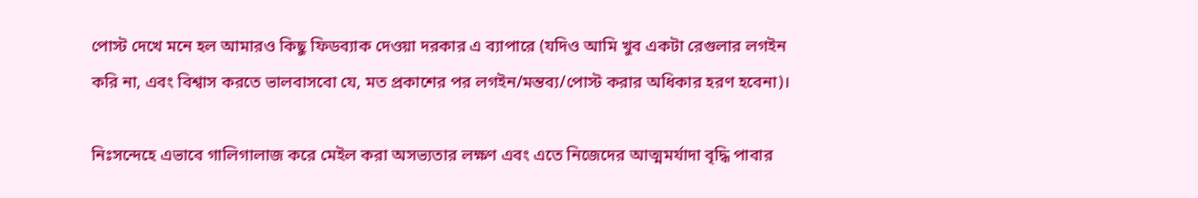পোস্ট দেখে মনে হল আমারও কিছু ফিডব্যাক দেওয়া দরকার এ ব্যাপারে (যদিও আমি খুব একটা রেগুলার লগইন করি না, এবং বিশ্বাস করতে ভালবাসবো যে, মত প্রকাশের পর লগইন/মন্তব্য/পোস্ট করার অধিকার হরণ হবেনা)।

নিঃসন্দেহে এভাবে গালিগালাজ করে মেইল করা অসভ্যতার লক্ষণ এবং এতে নিজেদের আত্মমর্যাদা বৃদ্ধি পাবার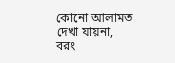কোনো আলামত দেখা যায়না, বরং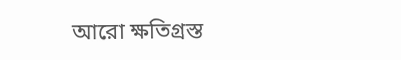আরো ক্ষতিগ্রস্ত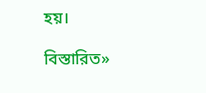হয়।

বিস্তারিত»